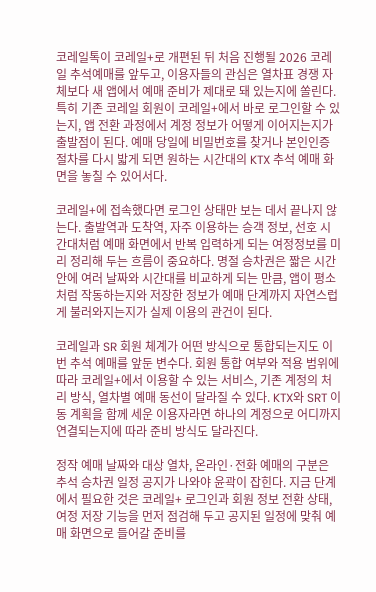코레일톡이 코레일+로 개편된 뒤 처음 진행될 2026 코레일 추석예매를 앞두고, 이용자들의 관심은 열차표 경쟁 자체보다 새 앱에서 예매 준비가 제대로 돼 있는지에 쏠린다. 특히 기존 코레일 회원이 코레일+에서 바로 로그인할 수 있는지, 앱 전환 과정에서 계정 정보가 어떻게 이어지는지가 출발점이 된다. 예매 당일에 비밀번호를 찾거나 본인인증 절차를 다시 밟게 되면 원하는 시간대의 KTX 추석 예매 화면을 놓칠 수 있어서다.

코레일+에 접속했다면 로그인 상태만 보는 데서 끝나지 않는다. 출발역과 도착역, 자주 이용하는 승객 정보, 선호 시간대처럼 예매 화면에서 반복 입력하게 되는 여정정보를 미리 정리해 두는 흐름이 중요하다. 명절 승차권은 짧은 시간 안에 여러 날짜와 시간대를 비교하게 되는 만큼, 앱이 평소처럼 작동하는지와 저장한 정보가 예매 단계까지 자연스럽게 불러와지는지가 실제 이용의 관건이 된다.

코레일과 SR 회원 체계가 어떤 방식으로 통합되는지도 이번 추석 예매를 앞둔 변수다. 회원 통합 여부와 적용 범위에 따라 코레일+에서 이용할 수 있는 서비스, 기존 계정의 처리 방식, 열차별 예매 동선이 달라질 수 있다. KTX와 SRT 이동 계획을 함께 세운 이용자라면 하나의 계정으로 어디까지 연결되는지에 따라 준비 방식도 달라진다.

정작 예매 날짜와 대상 열차, 온라인·전화 예매의 구분은 추석 승차권 일정 공지가 나와야 윤곽이 잡힌다. 지금 단계에서 필요한 것은 코레일+ 로그인과 회원 정보 전환 상태, 여정 저장 기능을 먼저 점검해 두고 공지된 일정에 맞춰 예매 화면으로 들어갈 준비를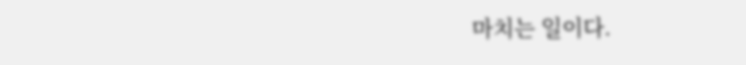마치는 일이다.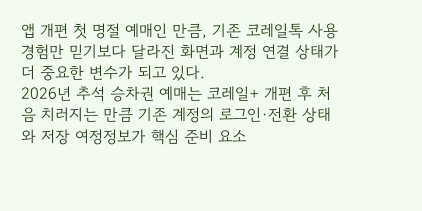앱 개편 첫 명절 예매인 만큼, 기존 코레일톡 사용 경험만 믿기보다 달라진 화면과 계정 연결 상태가 더 중요한 변수가 되고 있다.
2026년 추석 승차권 예매는 코레일+ 개편 후 처음 치러지는 만큼 기존 계정의 로그인·전환 상태와 저장 여정정보가 핵심 준비 요소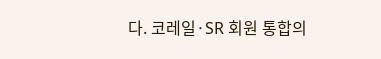다. 코레일·SR 회원 통합의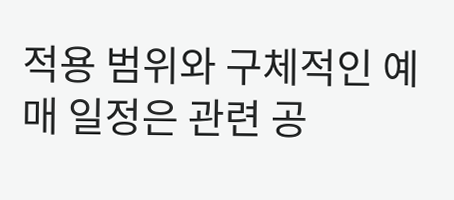적용 범위와 구체적인 예매 일정은 관련 공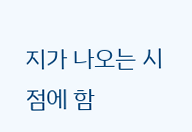지가 나오는 시점에 함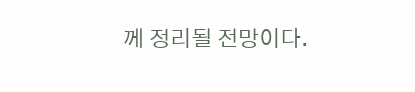께 정리될 전망이다.